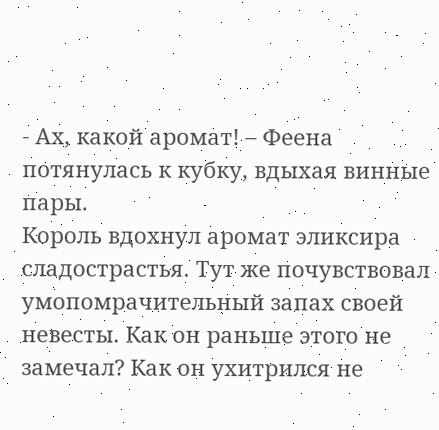- Ах, какой аромат! – Феена потянулась к кубку, вдыхая винные пары.
Король вдохнул аромат эликсира сладострастья. Тут же почувствовал умопомрачительный запах своей невесты. Как он раньше этого не замечал? Как он ухитрился не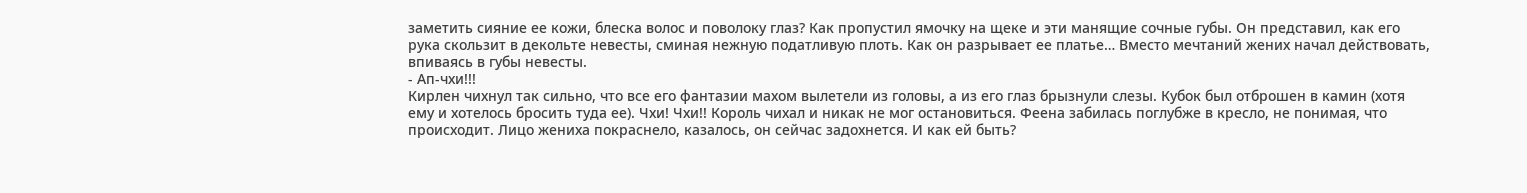заметить сияние ее кожи, блеска волос и поволоку глаз? Как пропустил ямочку на щеке и эти манящие сочные губы. Он представил, как его рука скользит в декольте невесты, сминая нежную податливую плоть. Как он разрывает ее платье… Вместо мечтаний жених начал действовать, впиваясь в губы невесты.
- Ап-чхи!!!
Кирлен чихнул так сильно, что все его фантазии махом вылетели из головы, а из его глаз брызнули слезы. Кубок был отброшен в камин (хотя ему и хотелось бросить туда ее). Чхи! Чхи!! Король чихал и никак не мог остановиться. Феена забилась поглубже в кресло, не понимая, что происходит. Лицо жениха покраснело, казалось, он сейчас задохнется. И как ей быть?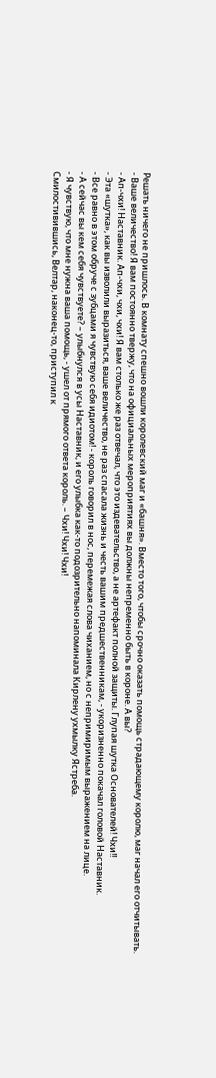Решать ничего не пришлось. В комнату спешно вошли королевский маг и «башня». Вместо того, чтобы срочно оказать помощь страдающему королю, маг начал его отчитывать.
- Ваше величество! Я вам постоянно твержу, что на официальных мероприятиях вы должны непременно быть в короне. А вы?
- Ап-чхи! Наставник. Ап-чхи, чхи, чхи! Я вам столько же раз отвечал, что это издевательство, а не артефакт полной защиты. Глупая шутка Основателей! Чхи!!
- Эта «шутка», как вы изволили выразиться, ваше величество, не раз спасала жизнь и честь вашим предшественникам, - укоризненно покачал головой Наставник.
- Все равно в этом обруче с зубцами я чувствую себя идиотом! - король говорил в нос, перемежая слова чиханием, но с непримиримым выражением на лице.
- А сейчас вы кем себя чувствуете? – улыбнулся в усы Наставник, и его улыбка как-то подозрительно напоминала Кирлену ухмылку Ястреба.
- Я чувствую, что мне нужна ваша помощь, - ушел от прямого ответа король. – Чхи! Чхи! Чхи!
Смилостивившись, Велтар, наконец-то, приступил к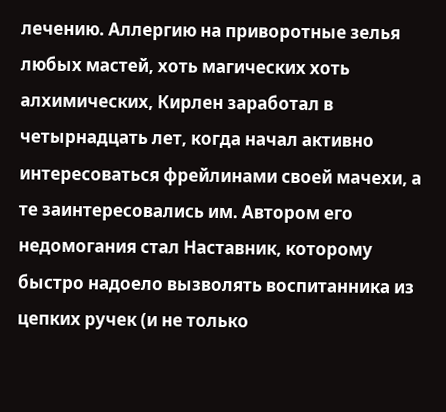лечению. Аллергию на приворотные зелья любых мастей, хоть магических хоть алхимических, Кирлен заработал в четырнадцать лет, когда начал активно интересоваться фрейлинами своей мачехи, а те заинтересовались им. Автором его недомогания стал Наставник, которому быстро надоело вызволять воспитанника из цепких ручек (и не только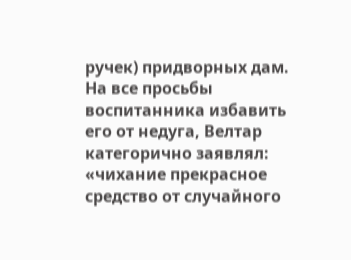ручек) придворных дам. На все просьбы воспитанника избавить его от недуга, Велтар категорично заявлял: «чихание прекрасное средство от случайного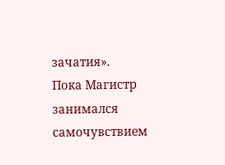зачатия».
Пока Магистр занимался самочувствием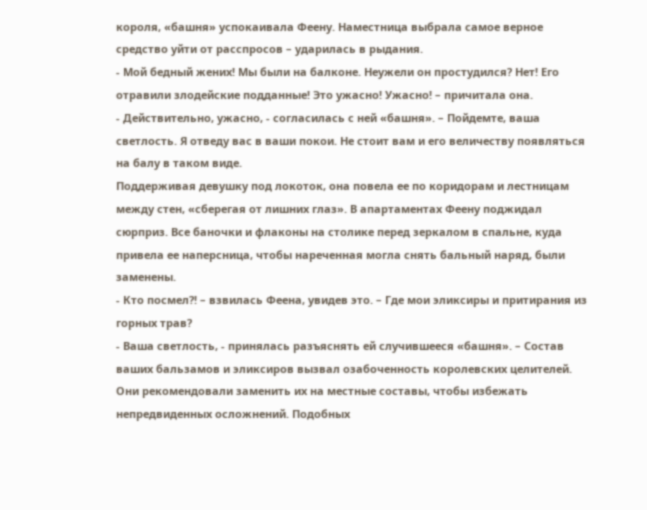короля, «башня» успокаивала Феену. Наместница выбрала самое верное средство уйти от расспросов – ударилась в рыдания.
- Мой бедный жених! Мы были на балконе. Неужели он простудился? Нет! Его отравили злодейские подданные! Это ужасно! Ужасно! – причитала она.
- Действительно, ужасно, - согласилась с ней «башня». – Пойдемте, ваша светлость. Я отведу вас в ваши покои. Не стоит вам и его величеству появляться на балу в таком виде.
Поддерживая девушку под локоток, она повела ее по коридорам и лестницам между стен, «сберегая от лишних глаз». В апартаментах Феену поджидал сюрприз. Все баночки и флаконы на столике перед зеркалом в спальне, куда привела ее наперсница, чтобы нареченная могла снять бальный наряд, были заменены.
- Кто посмел?! – взвилась Феена, увидев это. – Где мои эликсиры и притирания из горных трав?
- Ваша светлость, - принялась разъяснять ей случившееся «башня». – Состав ваших бальзамов и эликсиров вызвал озабоченность королевских целителей. Они рекомендовали заменить их на местные составы, чтобы избежать непредвиденных осложнений. Подобных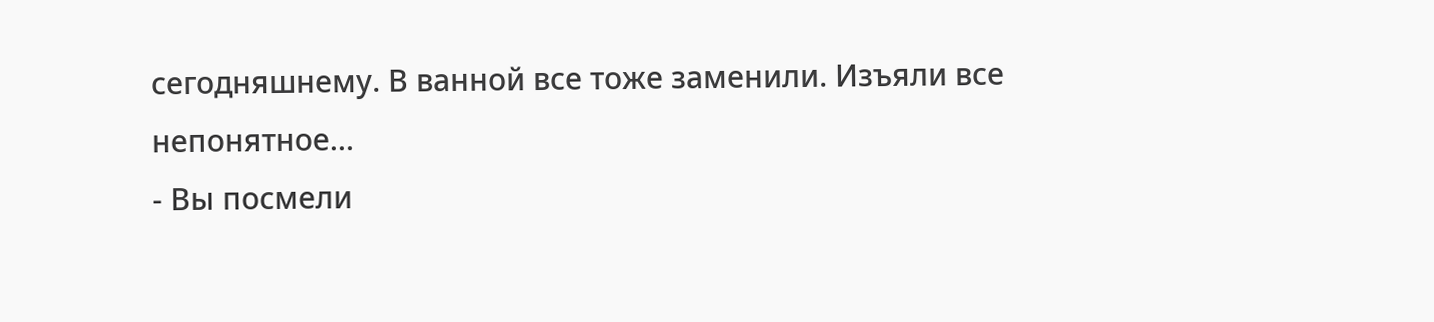сегодняшнему. В ванной все тоже заменили. Изъяли все непонятное…
- Вы посмели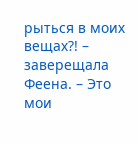рыться в моих вещах?! – заверещала Феена. – Это мои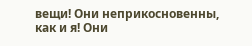вещи! Они неприкосновенны, как и я! Они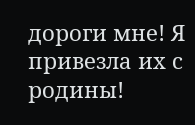дороги мне! Я привезла их с родины!